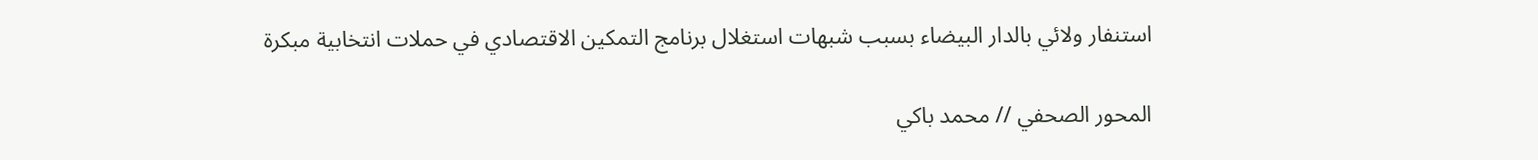استنفار ولائي بالدار البيضاء بسبب شبهات استغلال برنامج التمكين الاقتصادي في حملات انتخابية مبكرة

المحور الصحفي // محمد باكي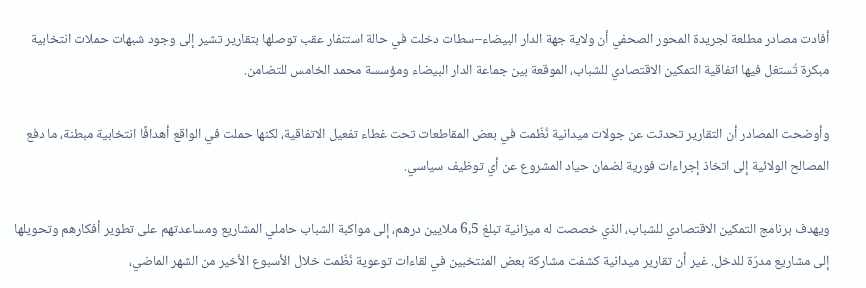أفادت مصادر مطلعة لجريدة المحور الصحفي أن ولاية جهة الدار البيضاء–سطات دخلت في حالة استنفار عقب توصلها بتقارير تشير إلى وجود شبهات حملات انتخابية مبكرة تُستغل فيها اتفاقية التمكين الاقتصادي للشباب، الموقعة بين جماعة الدار البيضاء ومؤسسة محمد الخامس للتضامن.

وأوضحت المصادر أن التقارير تحدثت عن جولات ميدانية نُظّمت في بعض المقاطعات تحت غطاء تفعيل الاتفاقية، لكنها حملت في الواقع أهدافًا انتخابية مبطنة، ما دفع المصالح الولائية إلى اتخاذ إجراءات فورية لضمان حياد المشروع عن أي توظيف سياسي.

ويهدف برنامج التمكين الاقتصادي للشباب، الذي خصصت له ميزانية تبلغ 6,5 ملايين درهم، إلى مواكبة الشباب حاملي المشاريع ومساعدتهم على تطوير أفكارهم وتحويلها إلى مشاريع مدرّة للدخل. غير أن تقارير ميدانية كشفت مشاركة بعض المنتخبين في لقاءات توعوية نُظّمت خلال الأسبوع الأخير من الشهر الماضي،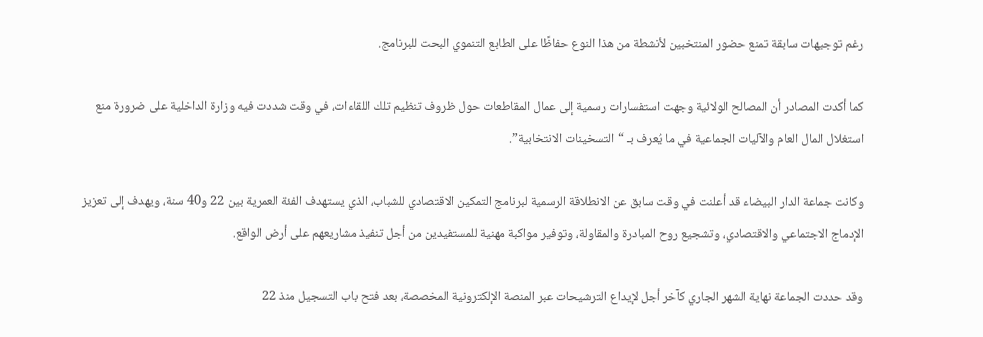رغم توجيهات سابقة تمنع حضور المنتخبين لأنشطة من هذا النوع حفاظًا على الطابع التنموي البحت للبرنامج.

كما أكدت المصادر أن المصالح الولائية وجهت استفسارات رسمية إلى عمال المقاطعات حول ظروف تنظيم تلك اللقاءات، في وقت شددت فيه وزارة الداخلية على ضرورة منع استغلال المال العام والآليات الجماعية في ما يُعرف بـ “التسخينات الانتخابية”.

وكانت جماعة الدار البيضاء قد أعلنت في وقت سابق عن الانطلاقة الرسمية لبرنامج التمكين الاقتصادي للشباب، الذي يستهدف الفئة العمرية بين 22 و40 سنة، ويهدف إلى تعزيز الإدماج الاجتماعي والاقتصادي، وتشجيع روح المبادرة والمقاولة، وتوفير مواكبة مهنية للمستفيدين من أجل تنفيذ مشاريعهم على أرض الواقع.

وقد حددت الجماعة نهاية الشهر الجاري كآخر أجل لإيداع الترشيحات عبر المنصة الإلكترونية المخصصة، بعد فتح باب التسجيل منذ 22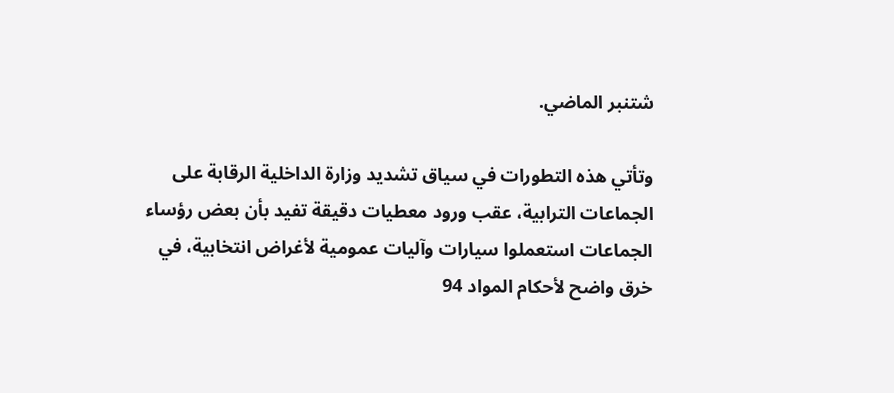شتنبر الماضي.

وتأتي هذه التطورات في سياق تشديد وزارة الداخلية الرقابة على الجماعات الترابية، عقب ورود معطيات دقيقة تفيد بأن بعض رؤساء الجماعات استعملوا سيارات وآليات عمومية لأغراض انتخابية، في خرق واضح لأحكام المواد 94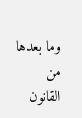وما بعدها من القانون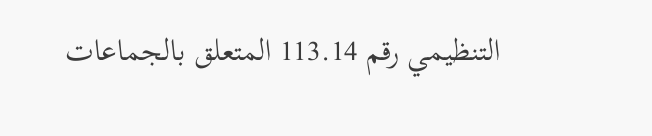التنظيمي رقم 113.14 المتعلق بالجماعات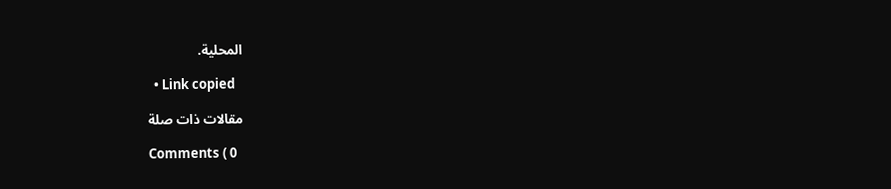المحلية.

  • Link copied

مقالات ذات صلة

Comments ( 0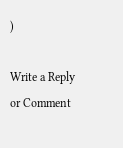)

Write a Reply or Comment